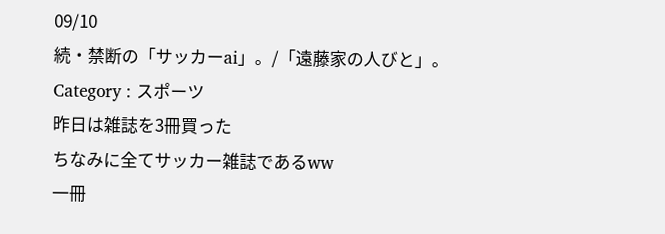09/10
続・禁断の「サッカーai」。/「遠藤家の人びと」。
Category : スポーツ
昨日は雑誌を3冊買った
ちなみに全てサッカー雑誌であるww
一冊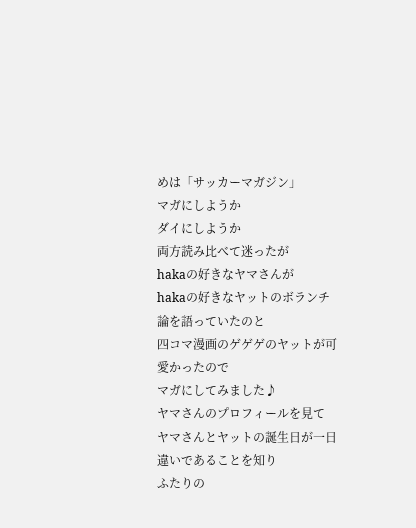めは「サッカーマガジン」
マガにしようか
ダイにしようか
両方読み比べて迷ったが
hakaの好きなヤマさんが
hakaの好きなヤットのボランチ論を語っていたのと
四コマ漫画のゲゲゲのヤットが可愛かったので
マガにしてみました♪
ヤマさんのプロフィールを見て
ヤマさんとヤットの誕生日が一日違いであることを知り
ふたりの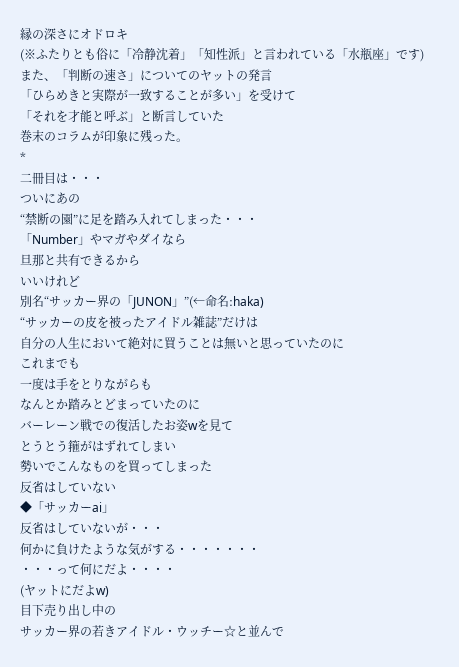縁の深さにオドロキ
(※ふたりとも俗に「冷静沈着」「知性派」と言われている「水瓶座」です)
また、「判断の速さ」についてのヤットの発言
「ひらめきと実際が一致することが多い」を受けて
「それを才能と呼ぶ」と断言していた
巻末のコラムが印象に残った。
*
二冊目は・・・
ついにあの
“禁断の園”に足を踏み入れてしまった・・・
「Number」やマガやダイなら
旦那と共有できるから
いいけれど
別名“サッカー界の「JUNON」”(←命名:haka)
“サッカーの皮を被ったアイドル雑誌”だけは
自分の人生において絶対に買うことは無いと思っていたのに
これまでも
一度は手をとりながらも
なんとか踏みとどまっていたのに
バーレーン戦での復活したお姿wを見て
とうとう箍がはずれてしまい
勢いでこんなものを買ってしまった
反省はしていない
◆「サッカーai」
反省はしていないが・・・
何かに負けたような気がする・・・・・・・
・・・って何にだよ・・・・
(ヤットにだよw)
目下売り出し中の
サッカー界の若きアイドル・ウッチー☆と並んで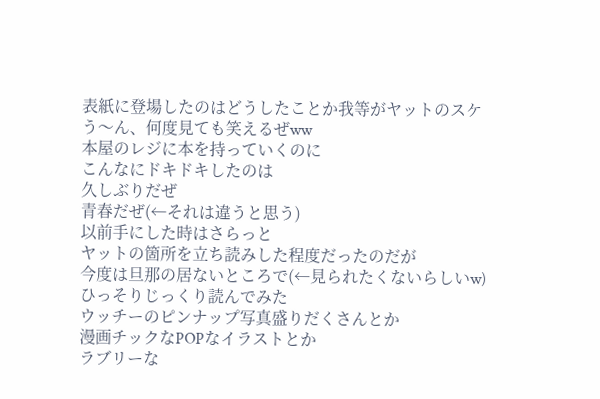表紙に登場したのはどうしたことか我等がヤットのスケ
う〜ん、何度見ても笑えるぜww
本屋のレジに本を持っていくのに
こんなにドキドキしたのは
久しぶりだぜ
青春だぜ(←それは違うと思う)
以前手にした時はさらっと
ヤットの箇所を立ち読みした程度だったのだが
今度は旦那の居ないところで(←見られたくないらしいw)
ひっそりじっくり読んでみた
ウッチーのピンナップ写真盛りだくさんとか
漫画チックなPOPなイラストとか
ラブリーな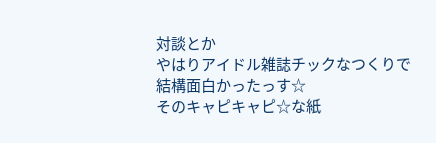対談とか
やはりアイドル雑誌チックなつくりで
結構面白かったっす☆
そのキャピキャピ☆な紙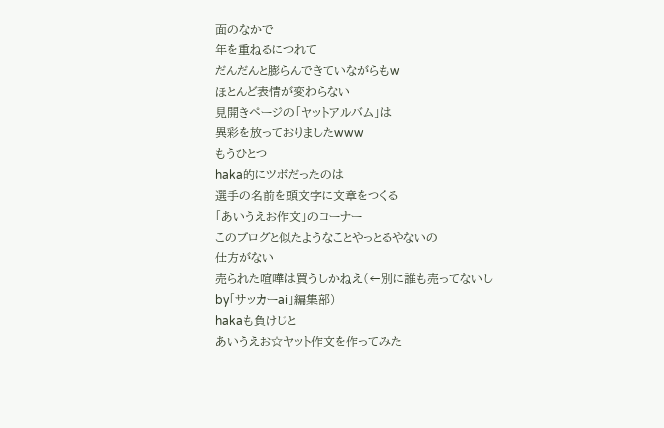面のなかで
年を重ねるにつれて
だんだんと膨らんできていながらもw
ほとんど表情が変わらない
見開きページの「ヤットアルバム」は
異彩を放っておりましたwww
もうひとつ
haka的にツボだったのは
選手の名前を頭文字に文章をつくる
「あいうえお作文」のコーナー
このブログと似たようなことやっとるやないの
仕方がない
売られた喧嘩は買うしかねえ(←別に誰も売ってないしby「サッカーai」編集部)
hakaも負けじと
あいうえお☆ヤット作文を作ってみた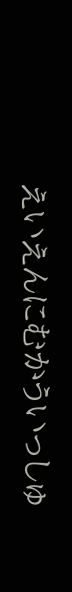えいえんにむかういっしゅ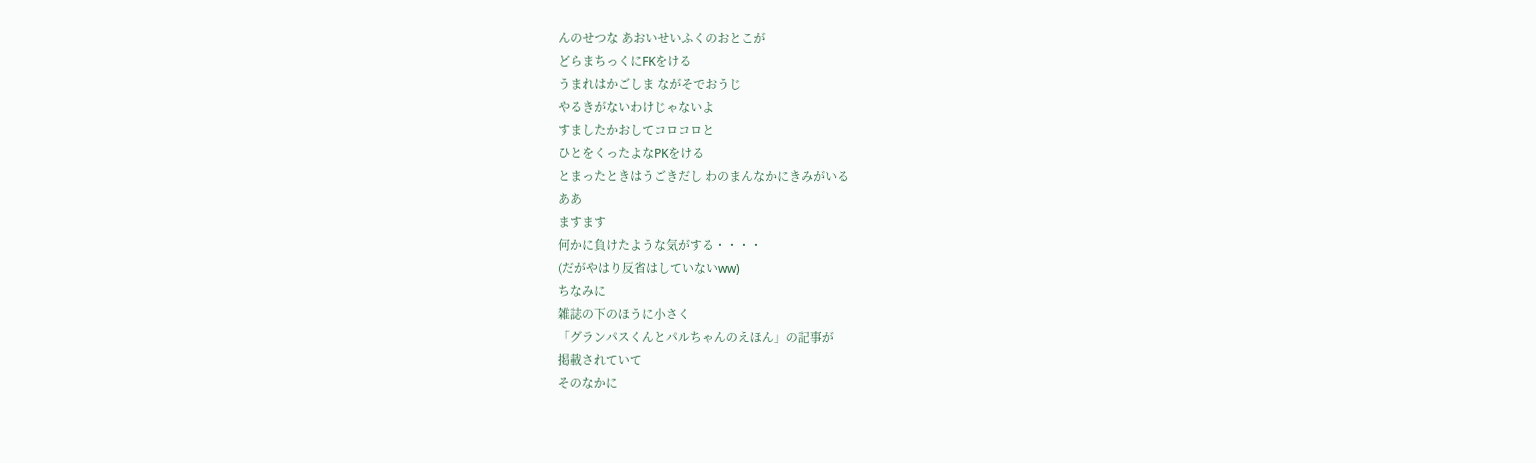んのせつな あおいせいふくのおとこが
どらまちっくにFKをける
うまれはかごしま ながそでおうじ
やるきがないわけじゃないよ
すましたかおしてコロコロと
ひとをくったよなPKをける
とまったときはうごきだし わのまんなかにきみがいる
ああ
ますます
何かに負けたような気がする・・・・
(だがやはり反省はしていないww)
ちなみに
雑誌の下のほうに小さく
「グランパスくんとパルちゃんのえほん」の記事が
掲載されていて
そのなかに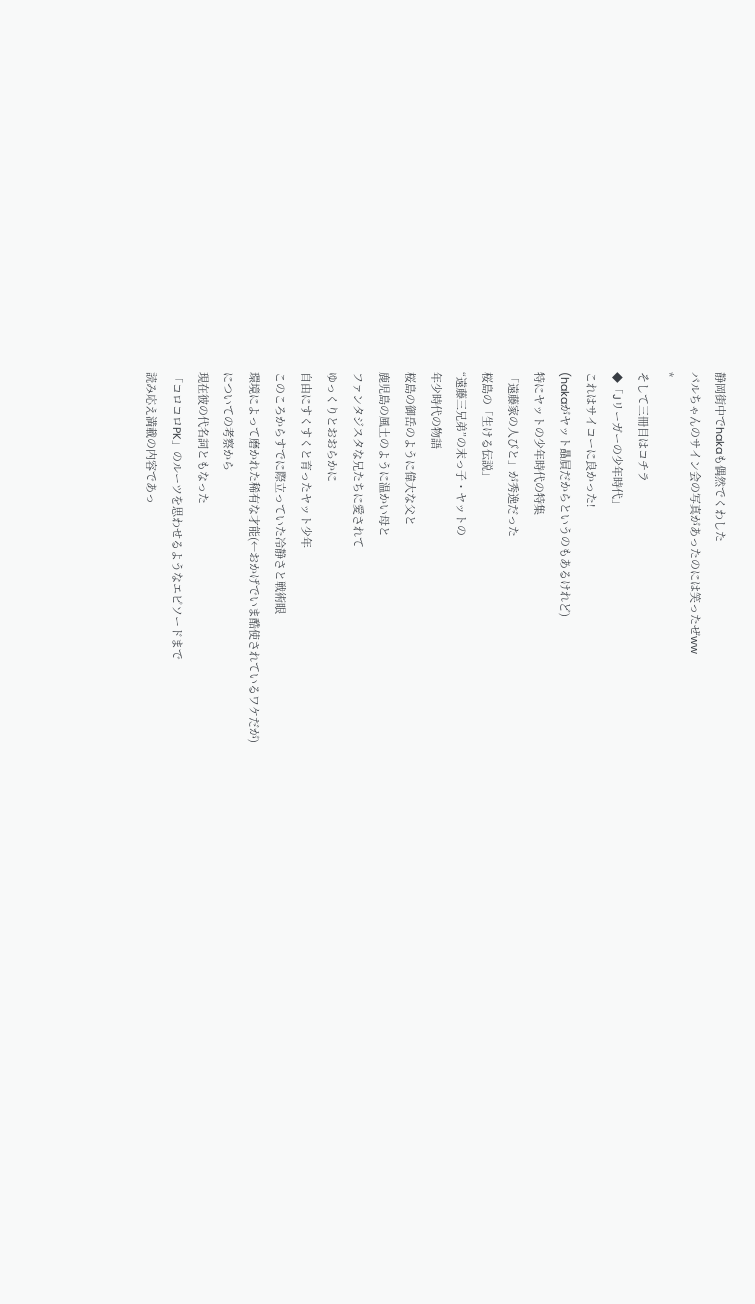静岡街中でhakaも偶然でくわした
パルちゃんのサイン会の写真があったのには笑ったぜww
*
そして三冊目はコチラ
◆「Jリーガーの少年時代」
これはサイコーに良かった!
(hakaがヤット贔屓だからというのもあるけれど)
特にヤットの少年時代の特集
「遠藤家の人びと」が秀逸だった
桜島の「生ける伝説」
“遠藤三兄弟”の末っ子・ヤットの
年少時代の物語
桜島の御岳のように偉大な父と
鹿児島の風土のように温かい母と
ファンタジスタな兄たちに愛されて
ゆっくりとおおらかに
自由にすくすくと育ったヤット少年
このころからすでに際立っていた冷静さと戦術眼
環境によって磨かれた稀有な才能(←おかげでいま酷使されているワケだが)
についての考察から
現在彼の代名詞ともなった
「コロコロPK」のルーツを思わせるようなエピソードまで
読み応え満載の内容であっ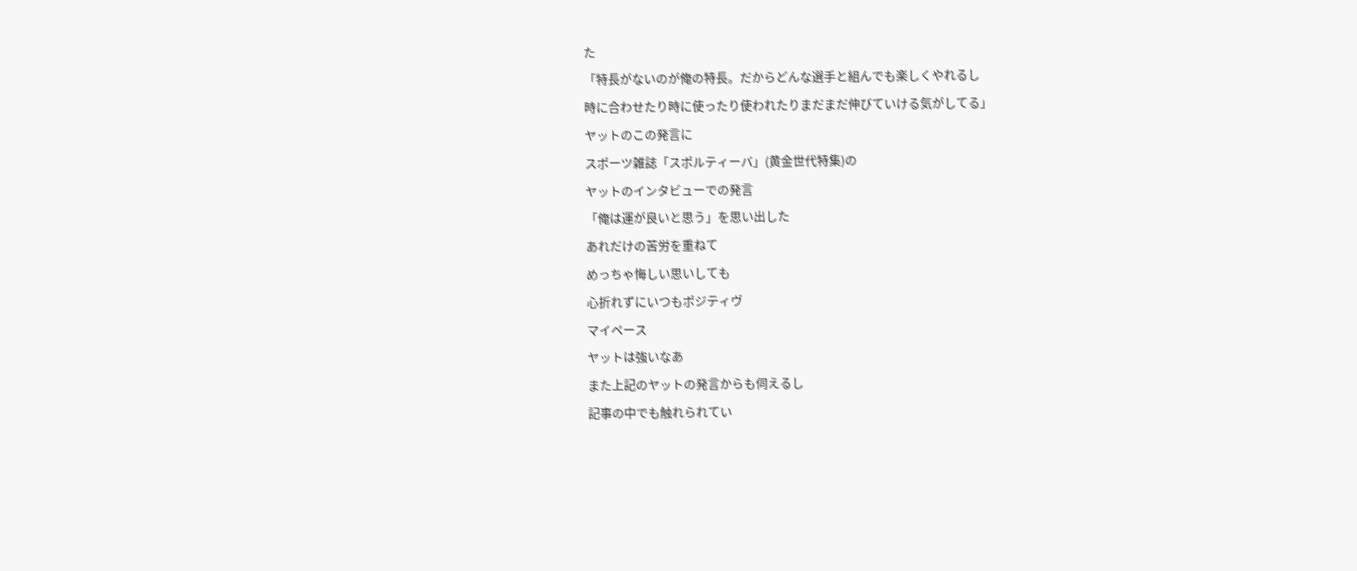た
「特長がないのが俺の特長。だからどんな選手と組んでも楽しくやれるし
時に合わせたり時に使ったり使われたりまだまだ伸びていける気がしてる」
ヤットのこの発言に
スポーツ雑誌「スポルティーバ」(黄金世代特集)の
ヤットのインタビューでの発言
「俺は運が良いと思う」を思い出した
あれだけの苦労を重ねて
めっちゃ悔しい思いしても
心折れずにいつもポジティヴ
マイペース
ヤットは強いなあ
また上記のヤットの発言からも伺えるし
記事の中でも触れられてい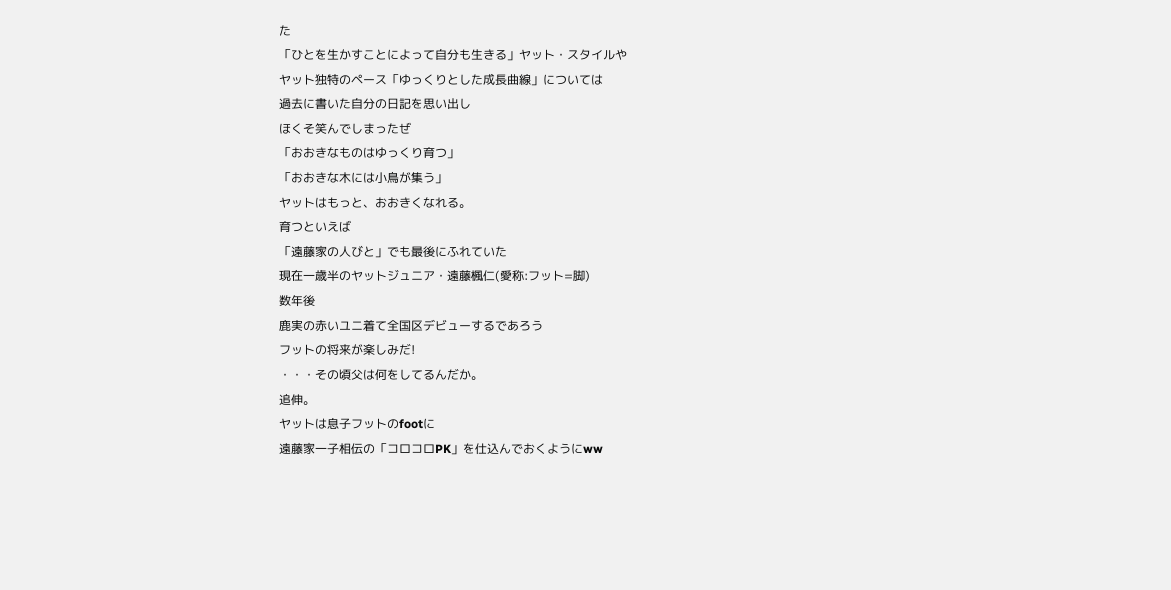た
「ひとを生かすことによって自分も生きる」ヤット・スタイルや
ヤット独特のペース「ゆっくりとした成長曲線」については
過去に書いた自分の日記を思い出し
ほくそ笑んでしまったぜ
「おおきなものはゆっくり育つ」
「おおきな木には小鳥が集う」
ヤットはもっと、おおきくなれる。
育つといえば
「遠藤家の人びと」でも最後にふれていた
現在一歳半のヤットジュニア・遠藤楓仁(愛称:フット=脚)
数年後
鹿実の赤いユニ着て全国区デビューするであろう
フットの将来が楽しみだ!
・・・その頃父は何をしてるんだか。
追伸。
ヤットは息子フットのfootに
遠藤家一子相伝の「コロコロPK」を仕込んでおくようにww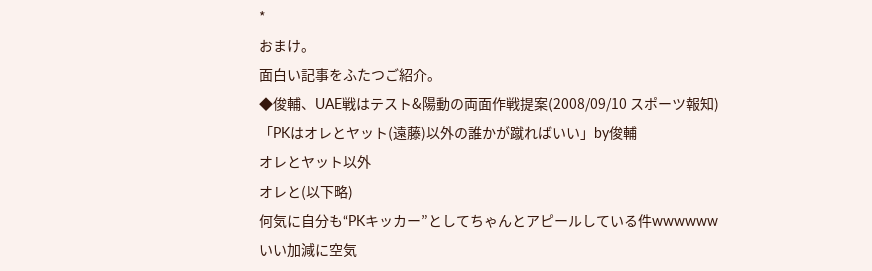*
おまけ。
面白い記事をふたつご紹介。
◆俊輔、UAE戦はテスト&陽動の両面作戦提案(2008/09/10 スポーツ報知)
「PKはオレとヤット(遠藤)以外の誰かが蹴ればいい」by俊輔
オレとヤット以外
オレと(以下略)
何気に自分も“PKキッカー”としてちゃんとアピールしている件wwwwww
いい加減に空気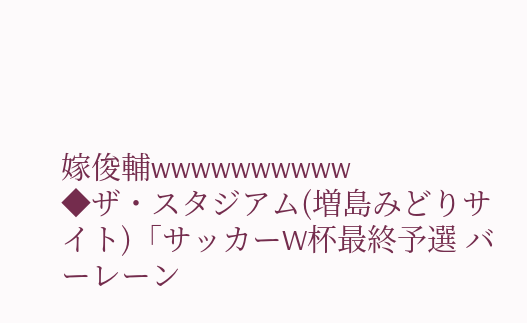嫁俊輔wwwwwwwwww
◆ザ・スタジアム(増島みどりサイト)「サッカーW杯最終予選 バーレーン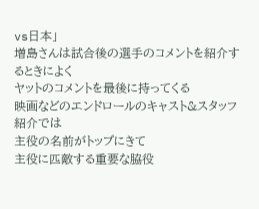vs日本」
増島さんは試合後の選手のコメントを紹介するときによく
ヤットのコメントを最後に持ってくる
映画などのエンドロールのキャスト&スタッフ紹介では
主役の名前がトップにきて
主役に匹敵する重要な脇役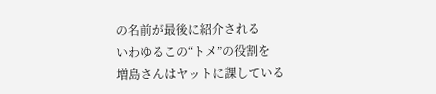の名前が最後に紹介される
いわゆるこの“トメ”の役割を
増島さんはヤットに課している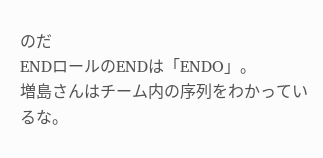のだ
ENDロールのENDは「ENDO」。
増島さんはチーム内の序列をわかっているな。